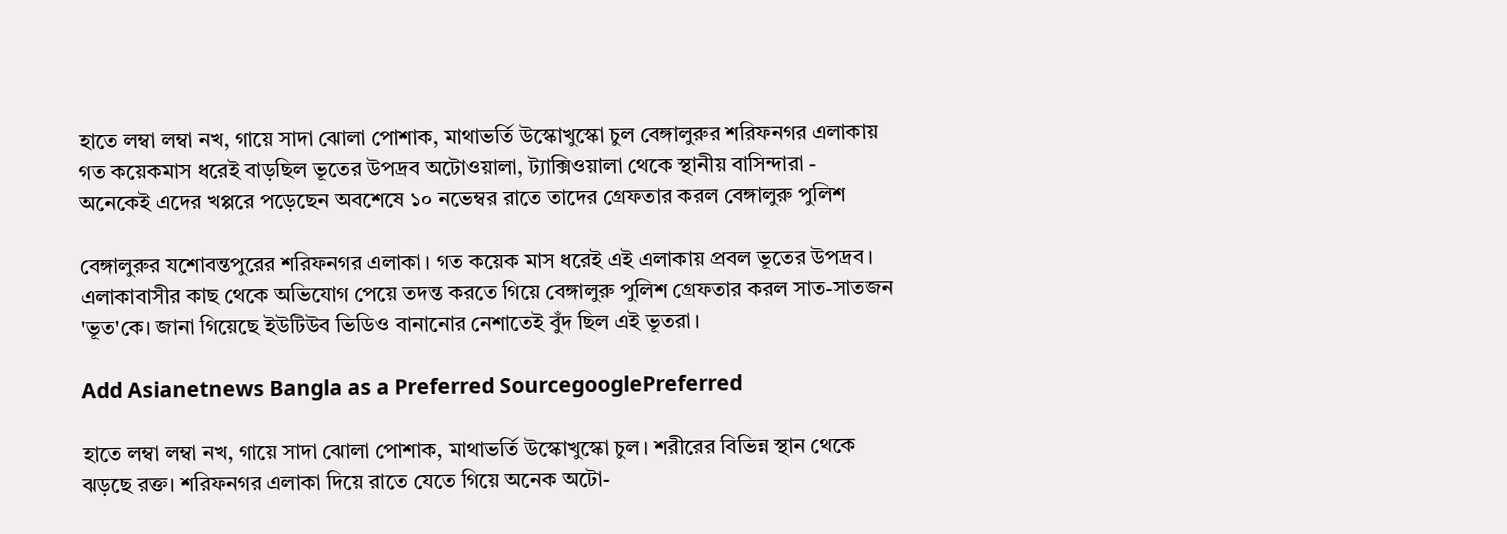হাতে লম্বা লম্বা নখ, গায়ে সাদা ঝোলা পোশাক, মাথাভর্তি উস্কোখুস্কো চুল বেঙ্গালুরুর শরিফনগর এলাকায় গত কয়েকমাস ধরেই বাড়ছিল ভূতের উপদ্রব অটোওয়ালা, ট্যাক্সিওয়ালা থেকে স্থানীয় বাসিন্দারা -  অনেকেই এদের খপ্পরে পড়েছেন অবশেষে ১০ নভেম্বর রাতে তাদের গ্রেফতার করল বেঙ্গালুরু পুলিশ

বেঙ্গালুরুর যশোবন্তপুরের শরিফনগর এলাকা। গত কয়েক মাস ধরেই এই এলাকায় প্রবল ভূতের উপদ্রব। এলাকাবাসীর কাছ থেকে অভিযোগ পেয়ে তদন্ত করতে গিয়ে বেঙ্গালুরু পুলিশ গ্রেফতার করল সাত-সাতজন 'ভূত'কে। জানা গিয়েছে ইউটিউব ভিডিও বানানোর নেশাতেই বুঁদ ছিল এই ভূতরা।

Add Asianetnews Bangla as a Preferred SourcegooglePreferred

হাতে লম্বা লম্বা নখ, গায়ে সাদা ঝোলা পোশাক, মাথাভর্তি উস্কোখুস্কো চুল। শরীরের বিভিন্ন স্থান থেকে ঝড়ছে রক্ত। শরিফনগর এলাকা দিয়ে রাতে যেতে গিয়ে অনেক অটো-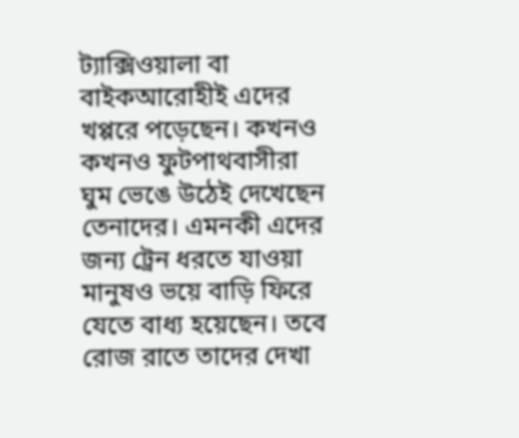ট্যাক্সিওয়ালা বা বাইকআরোহীই এদের খপ্পরে পড়েছেন। কখনও কখনও ফুটপাথবাসীরা ঘুম ভেঙে উঠেই দেখেছেন তেনাদের। এমনকী এদের জন্য ট্রেন ধরতে যাওয়া মানুষও ভয়ে বাড়ি ফিরে যেতে বাধ্য হয়েছেন। তবে রোজ রাতে তাদের দেখা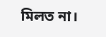মিলত না।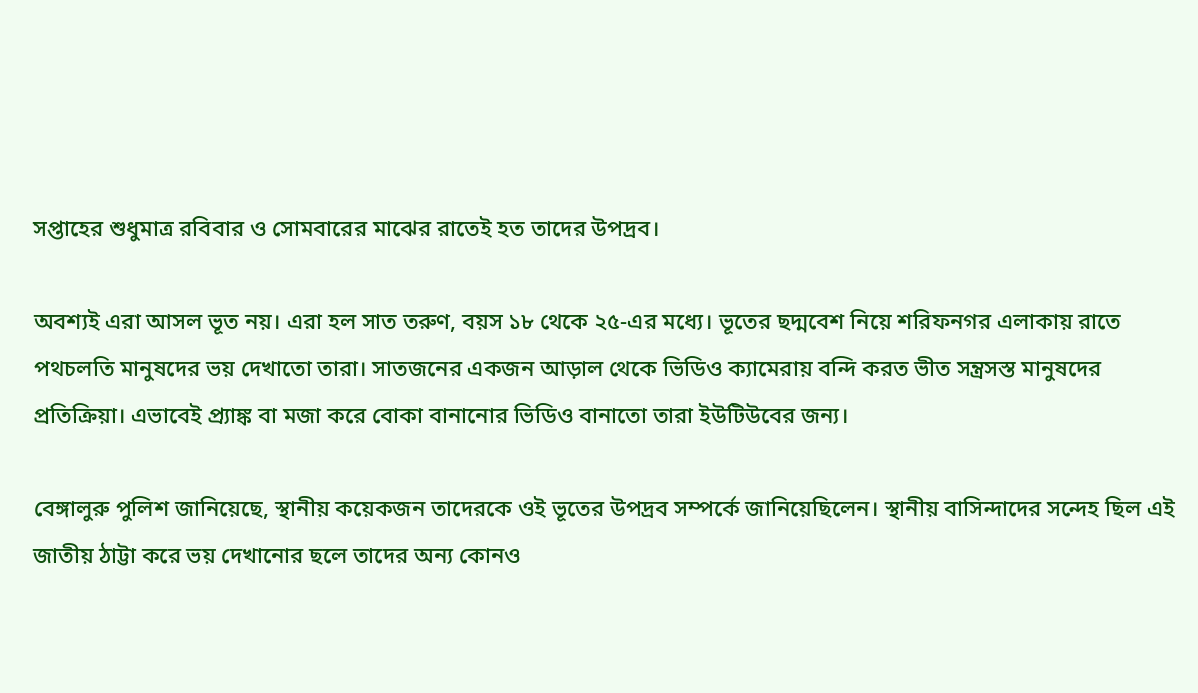সপ্তাহের শুধুমাত্র রবিবার ও সোমবারের মাঝের রাতেই হত তাদের উপদ্রব।

অবশ্যই এরা আসল ভূত নয়। এরা হল সাত তরুণ, বয়স ১৮ থেকে ২৫-এর মধ্যে। ভূতের ছদ্মবেশ নিয়ে শরিফনগর এলাকায় রাতে পথচলতি মানুষদের ভয় দেখাতো তারা। সাতজনের একজন আড়াল থেকে ভিডিও ক্যামেরায় বন্দি করত ভীত সন্ত্রসস্ত মানুষদের প্রতিক্রিয়া। এভাবেই প্র্যাঙ্ক বা মজা করে বোকা বানানোর ভিডিও বানাতো তারা ইউটিউবের জন্য।

বেঙ্গালুরু পুলিশ জানিয়েছে, স্থানীয় কয়েকজন তাদেরকে ওই ভূতের উপদ্রব সম্পর্কে জানিয়েছিলেন। স্থানীয় বাসিন্দাদের সন্দেহ ছিল এই জাতীয় ঠাট্টা করে ভয় দেখানোর ছলে তাদের অন্য কোনও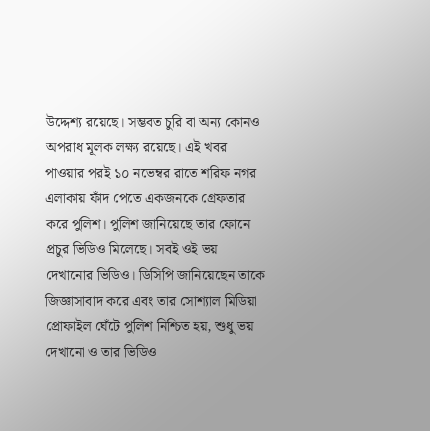উদ্দেশ্য রয়েছে। সম্ভবত চুরি বা অন্য কোনও অপরাধ মূলক লক্ষ্য রয়েছে। এই খবর পাওয়ার পরই ১০ নভেম্বর রাতে শরিফ নগর এলাকায় ফাঁদ পেতে একজনকে গ্রেফতার করে পুলিশ। পুলিশ জানিয়েছে তার ফোনে প্রচুর ভিডিও মিলেছে। সবই ওই ভয় দেখানোর ভিডিও। ডিসিপি জানিয়েছেন তাকে জিজ্ঞাসাবাদ করে এবং তার সোশ্যাল মিডিয়া প্রোফাইল ঘেঁটে পুলিশ নিশ্চিত হয়, শুধু ভয় দেখানো ও তার ভিডিও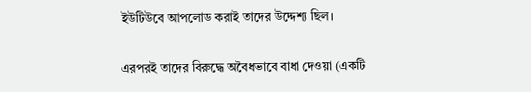ইউটিউবে আপলোড করাই তাদের উদ্দেশ্য ছিল।

এরপরই তাদের বিরুদ্ধে অবৈধভাবে বাধা দেওয়া (একটি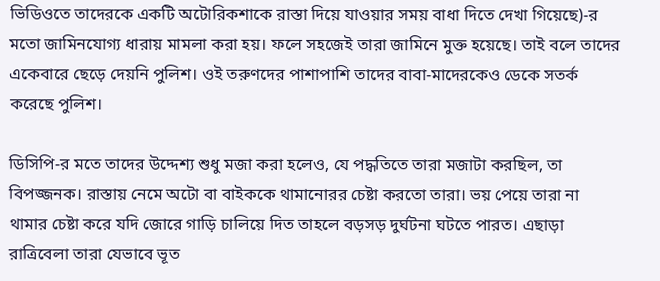ভিডিওতে তাদেরকে একটি অটোরিকশাকে রাস্তা দিয়ে যাওয়ার সময় বাধা দিতে দেখা গিয়েছে)-র মতো জামিনযোগ্য ধারায় মামলা করা হয়। ফলে সহজেই তারা জামিনে মুক্ত হয়েছে। তাই বলে তাদের একেবারে ছেড়ে দেয়নি পুলিশ। ওই তরুণদের পাশাপাশি তাদের বাবা-মাদেরকেও ডেকে সতর্ক করেছে পুলিশ।

ডিসিপি-র মতে তাদের উদ্দেশ্য শুধু মজা করা হলেও, যে পদ্ধতিতে তারা মজাটা করছিল, তা বিপজ্জনক। রাস্তায় নেমে অটো বা বাইককে থামানোরর চেষ্টা করতো তারা। ভয় পেয়ে তারা না থামার চেষ্টা করে যদি জোরে গাড়ি চালিয়ে দিত তাহলে বড়সড় দুর্ঘটনা ঘটতে পারত। এছাড়া রাত্রিবেলা তারা যেভাবে ভূত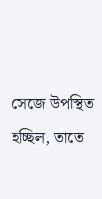সেজে উপস্থিত হচ্ছিল, তাতে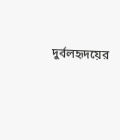দুর্বলহৃদয়ের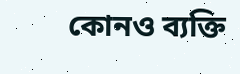কোনও ব্যক্তি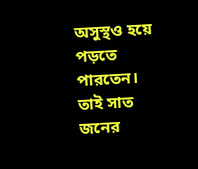অসুস্থও হয়ে পড়তে পারতেন। তাই সাত জনের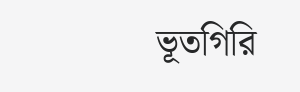ভূতগিরি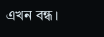এখন বন্ধ।